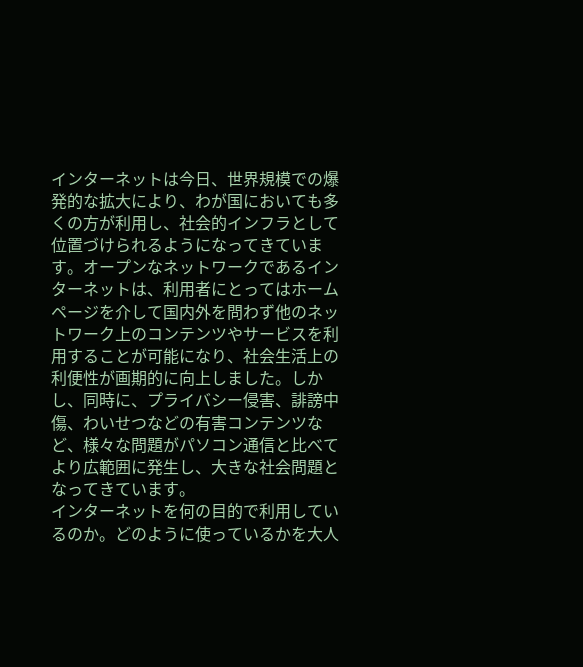インターネットは今日、世界規模での爆発的な拡大により、わが国においても多くの方が利用し、社会的インフラとして位置づけられるようになってきています。オープンなネットワークであるインターネットは、利用者にとってはホームページを介して国内外を問わず他のネットワーク上のコンテンツやサービスを利用することが可能になり、社会生活上の利便性が画期的に向上しました。しかし、同時に、プライバシー侵害、誹謗中傷、わいせつなどの有害コンテンツなど、様々な問題がパソコン通信と比べてより広範囲に発生し、大きな社会問題となってきています。
インターネットを何の目的で利用しているのか。どのように使っているかを大人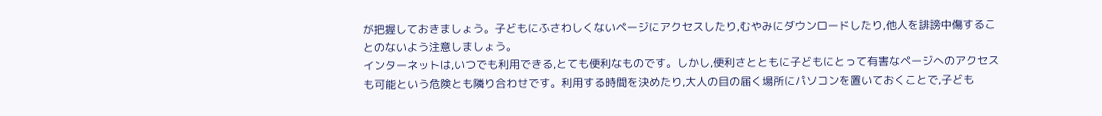が把握しておきましょう。子どもにふさわしくないページにアクセスしたり,むやみにダウンロードしたり,他人を誹謗中傷することのないよう注意しましょう。
インターネットは,いつでも利用できる,とても便利なものです。しかし,便利さとともに子どもにとって有害なページへのアクセスも可能という危険とも隣り合わせです。利用する時間を決めたり,大人の目の届く場所にパソコンを置いておくことで,子ども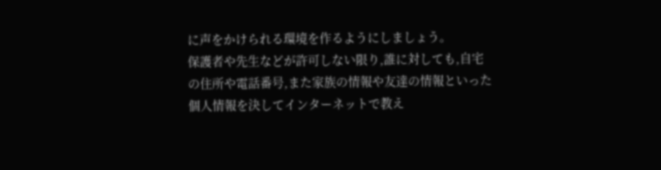に声をかけられる環境を作るようにしましょう。
保護者や先生などが許可しない限り,誰に対しても,自宅の住所や電話番号,また家族の情報や友達の情報といった個人情報を決してインターネットで教え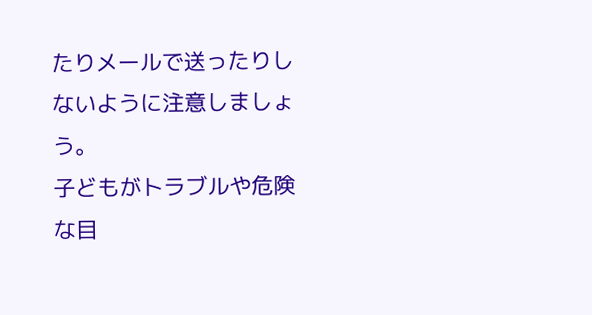たりメールで送ったりしないように注意しましょう。
子どもがトラブルや危険な目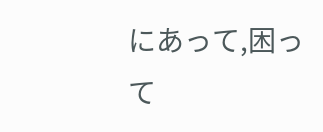にあって,困って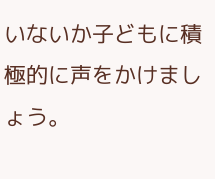いないか子どもに積極的に声をかけましょう。